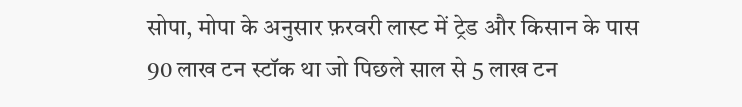सोपा, मोपा के अनुसार फ़रवरी लास्ट में ट्रेड और किसान के पास 90 लाख टन स्टॉक था जो पिछले साल से 5 लाख टन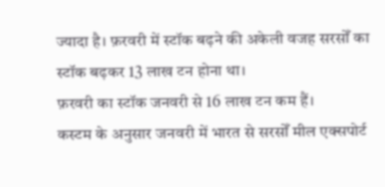ज्यादा है। फ़रवरी में स्टॉक बढ़ने की अकेली वजह सरसोँ का स्टॉक बढ़कर 13 लाख टन होना था।
फ़रवरी का स्टॉक जनवरी से 16 लाख टन कम हैं।
कस्टम के अनुसार जनवरी में भारत से सरसोँ मील एक्सपोर्ट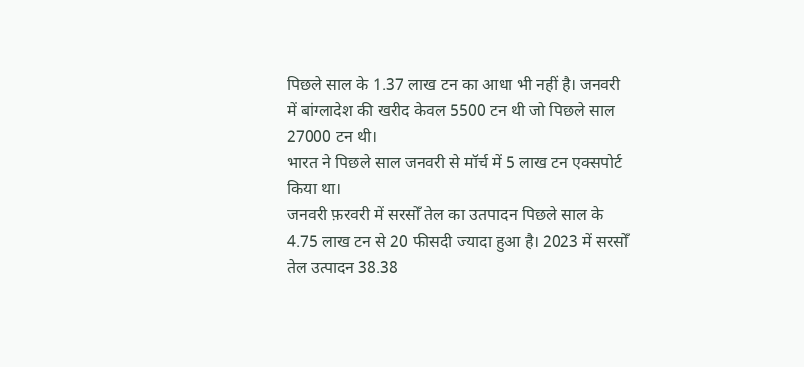पिछले साल के 1.37 लाख टन का आधा भी नहीं है। जनवरी में बांग्लादेश की खरीद केवल 5500 टन थी जो पिछले साल 27000 टन थी।
भारत ने पिछले साल जनवरी से मॉर्च में 5 लाख टन एक्सपोर्ट किया था।
जनवरी फ़रवरी में सरसोँ तेल का उतपादन पिछले साल के 4.75 लाख टन से 20 फीसदी ज्यादा हुआ है। 2023 में सरसोँ तेल उत्पादन 38.38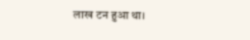लाख टन हुआ था।